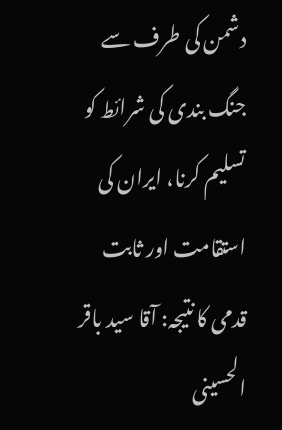دشمن کی طرف سے جنگ بندی کی شرائط کو تسلیم کرنا، ایران کی استقامت اور ثابت قدمی کا نتیجہ: آقا سید باقر الحسینی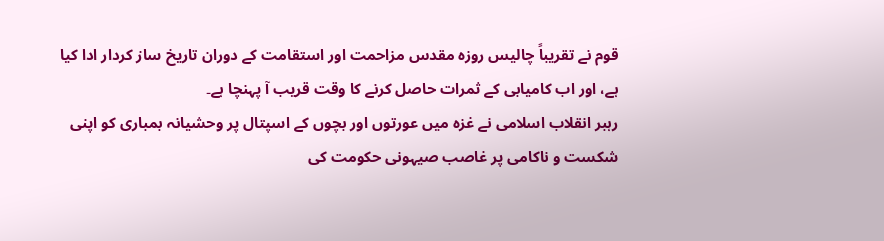قوم نے تقریباً چالیس روزہ مقدس مزاحمت اور استقامت کے دوران تاریخ ساز کردار ادا کیا ہے، اور اب کامیابی کے ثمرات حاصل کرنے کا وقت قریب آ پہنچا ہے۔
رہبر انقلاب اسلامی نے غزہ میں عورتوں اور بچوں کے اسپتال پر وحشیانہ بمباری کو اپنی شکست و ناکامی پر غاصب صیہونی حکومت کی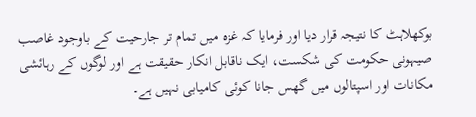بوکھلاہٹ کا نتیجہ قرار دیا اور فرمایا کہ غزہ میں تمام تر جارحیت کے باوجود غاصب صیہونی حکومت کی شکست، ایک ناقابل انکار حقیقت ہے اور لوگوں کے رہائشی مکانات اور اسپتالوں میں گھس جانا کوئی کامیابی نہیں ہے۔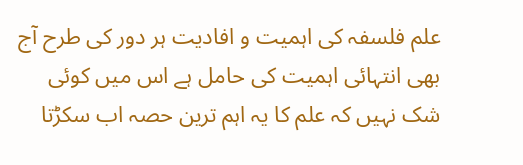علم فلسفہ کی اہمیت و افادیت ہر دور کی طرح آج بھی انتہائی اہمیت کی حامل ہے اس میں کوئی شک نہیں کہ علم کا یہ اہم ترین حصہ اب سکڑتا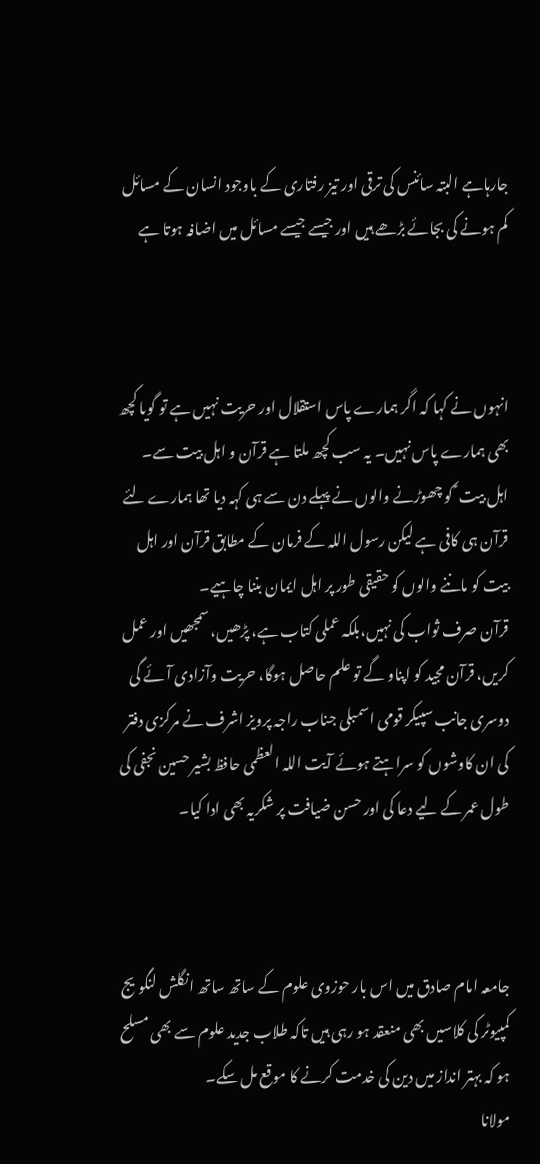جارہاہے البتہ سائنس کی ترقی اور تیز رفتاری کے باوجود انسان کے مسائل کم ہونے کی بجائے بڑھے ہیں اور جیسے جیسے مسائل میں اضافہ ہوتا ہے



انہوں نے کہا کہ اگر ہمارے پاس استقلال اور حریت نہیں ہے تو گویا کچھ بھی ہمارے پاس نہیں۔ یہ سب کچھ ملتا ہے قرآن و اہل بیت سے۔ اہل بیت ؑ کو چھوڑنے والوں نے پہلے دن سے ہی کہہ دیا تھا ہمارے لئے قرآن ہی کافی ہے لیکن رسول اللہ کے فرمان کے مطابق قرآن اور اہل بیت کو ماننے والوں کو حقیقی طور پر اہل ایمان بننا چاہیے۔
قرآن صرف ثواب کی نہیں،بلکہ عملی کتاب ہے، پڑھیں، سمجھیں اور عمل کریں، قرآن مجید کو اپناو گے تو علم حاصل ہوگا، حریت وآزادی آ ئے گی
دوسری جانب سپیکر قومی اسمبلی جناب راجہ پرویز اشرف نے مرکزی دفتر کی ان کاوشوں کو سراہتے ہوئے آیت اللہ العظمی حافظ بشیر حسین نجفی کی طول عمر کے لیے دعا کی اور حسن ضیافت پر شکریہ بھی ادا کیا۔



جامعہ امام صادق میں اس بار حوزوی علوم کے ساتھ ساتھ انگلش لنگویج کمپیوٹر کی کلاسیں بھی منعقد ہو رہی ہیں تاکہ طلاب جدید علوم سے بھی مسلح ہو کہ بہتر انداز میں دین کی خدمت کرنے کا موقع مل سکے۔
مولانا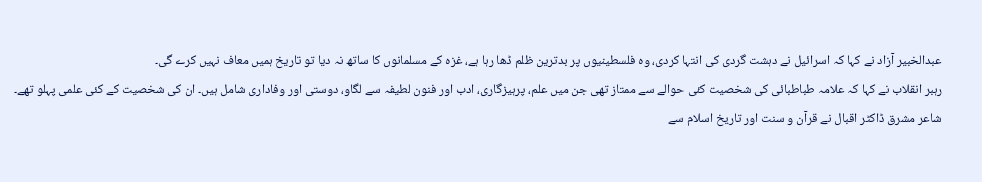عبدالخبیر آزاد نے کہا کہ اسرائیل نے دہشت گردی کی انتہا کردی، وہ فلسطینیوں پر بدترین ظلم ڈھا رہا ہے، غزہ کے مسلمانوں کا ساتھ نہ دیا تو تاریخ ہمیں معاف نہیں کرے گی۔
رہبر انقلاب نے کہا کہ علامہ طباطبائی کی شخصیت کئی حوالے سے ممتاز تھی جن میں علم، پرہیزگاری، ادب اور فنون لطیفہ سے لگاو، دوستی اور وفاداری شامل ہیں۔ ان کی شخصیت کے کئی علمی پہلو تھے۔
شاعر مشرق ڈاکٹر اقبال نے قرآن و سنت اور تاریخ اسلام سے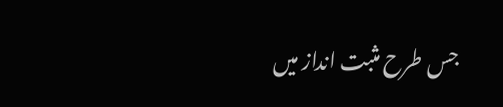جس طرح مثبت انداز میں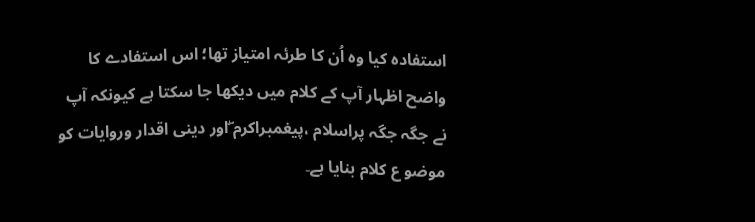استفادہ کیا وہ اُن کا طرئہ امتیاز تھا؛ اس استفادے کا واضح اظہار آپ کے کلام میں دیکھا جا سکتا ہے کیونکہ آپ نے جگہ جگہ پراسلام ،پیغمبراکرم ۖاور دینی اقدار وروایات کو موضو ع کلام بنایا ہے۔